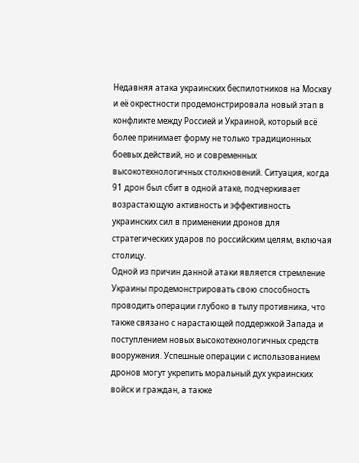Недавняя атака украинских беспилотников на Москву и её окрестности продемонстрировала новый этап в конфликте между Россией и Украиной, который всё более принимает форму не только традиционных боевых действий, но и современных высокотехнологичных столкновений. Ситуация, когда 91 дрон был сбит в одной атаке, подчеркивает возрастающую активность и эффективность украинских сил в применении дронов для стратегических ударов по российским целям, включая столицу.
Одной из причин данной атаки является стремление Украины продемонстрировать свою способность проводить операции глубоко в тылу противника, что также связано с нарастающей поддержкой Запада и поступлением новых высокотехнологичных средств вооружения. Успешные операции с использованием дронов могут укрепить моральный дух украинских войск и граждан, а также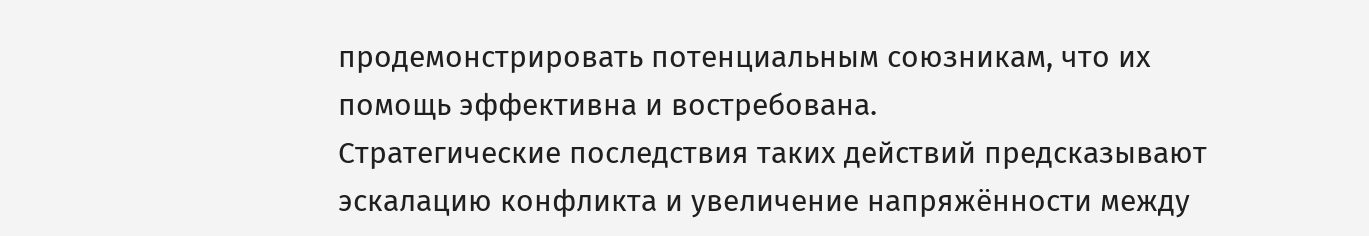продемонстрировать потенциальным союзникам, что их помощь эффективна и востребована.
Стратегические последствия таких действий предсказывают эскалацию конфликта и увеличение напряжённости между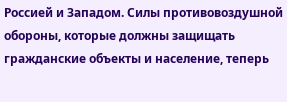Россией и Западом. Силы противовоздушной обороны, которые должны защищать гражданские объекты и население, теперь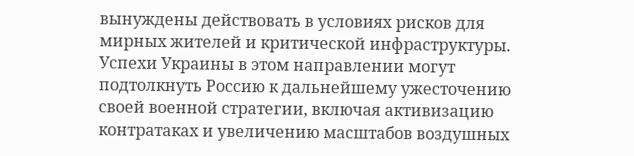вынуждены действовать в условиях рисков для мирных жителей и критической инфраструктуры. Успехи Украины в этом направлении могут подтолкнуть Россию к дальнейшему ужесточению своей военной стратегии, включая активизацию контратаках и увеличению масштабов воздушных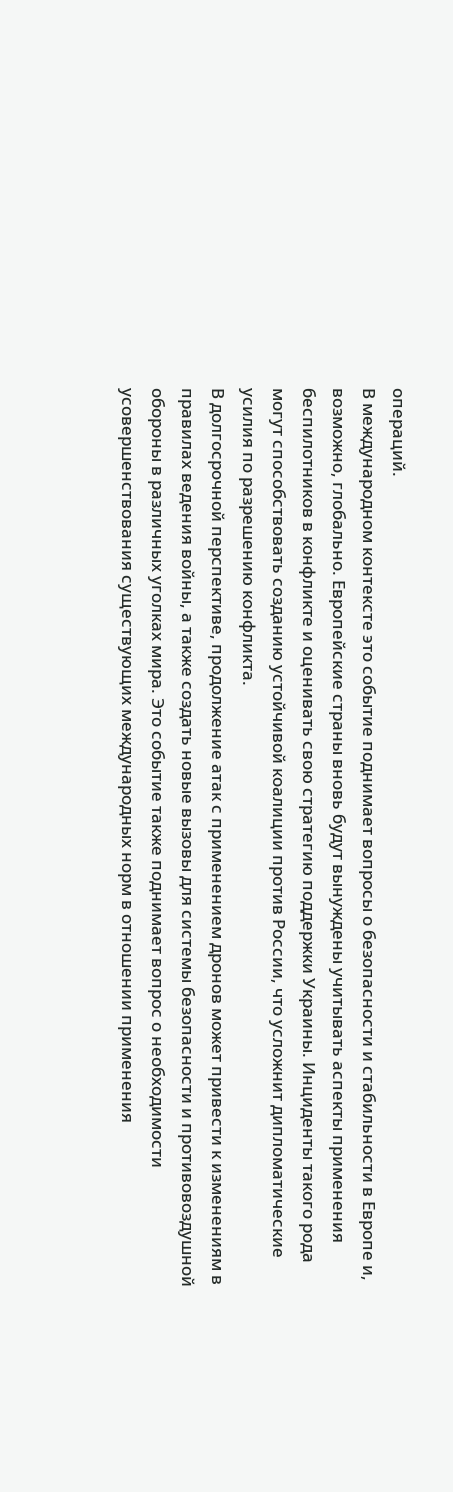операций.
В международном контексте это событие поднимает вопросы о безопасности и стабильности в Европе и, возможно, глобально. Европейские страны вновь будут вынуждены учитывать аспекты применения беспилотников в конфликте и оценивать свою стратегию поддержки Украины. Инциденты такого рода могут способствовать созданию устойчивой коалиции против России, что усложнит дипломатические усилия по разрешению конфликта.
В долгосрочной перспективе, продолжение атак с применением дронов может привести к изменениям в правилах ведения войны, а также создать новые вызовы для системы безопасности и противовоздушной обороны в различных уголках мира. Это событие также поднимает вопрос о необходимости усовершенствования существующих международных норм в отношении применения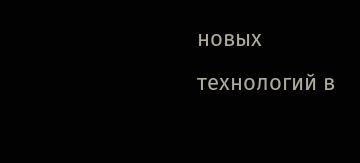новых технологий в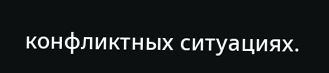конфликтных ситуациях.